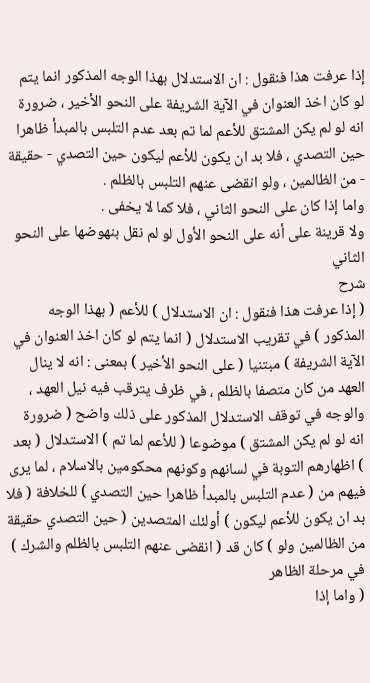إذا عرفت هذا فنقول : ان الاستدلال بهذا الوجه المذكور انما يتم لو كان اخذ العنوان في الآية الشريفة على النحو الأخير ، ضرورة انه لو لم يكن المشتق للأعم لما تم بعد عدم التلبس بالمبدأ ظاهرا حين التصدي ، فلا بد ان يكون للأعم ليكون حين التصدي - حقيقة - من الظالمين ، ولو انقضى عنهم التلبس بالظلم .
واما إذا كان على النحو الثاني ، فلا كما لا يخفى .
ولا قرينة على أنه على النحو الأول لو لم نقل بنهوضها على النحو الثاني
شرح
( إذا عرفت هذا فنقول : ان الاستدلال ) للأعم ( بهذا الوجه المذكور ) في تقريب الاستدلال ( انما يتم لو كان اخذ العنوان في الآية الشريفة ) مبتنيا ( على النحو الأخير ) بمعنى : انه لا ينال العهد من كان متصفا بالظلم ، في ظرف يترقب فيه نيل العهد ، والوجه في توقف الاستدلال المذكور على ذلك واضح ( ضرورة انه لو لم يكن المشتق ) موضوعا ( للأعم لما تم ) الاستدلال ( بعد ) اظهارهم التوبة في لسانهم وكونهم محكومين بالاسلام ، لما يرى فيهم من ( عدم التلبس بالمبدأ ظاهرا حين التصدي ) للخلافة ( فلا بد ان يكون للأعم ليكون ) أولئك المتصدين ( حين التصدي حقيقة من الظالمين ولو ) كان قد ( انقضى عنهم التلبس بالظلم والشرك ) في مرحلة الظاهر
( واما إذا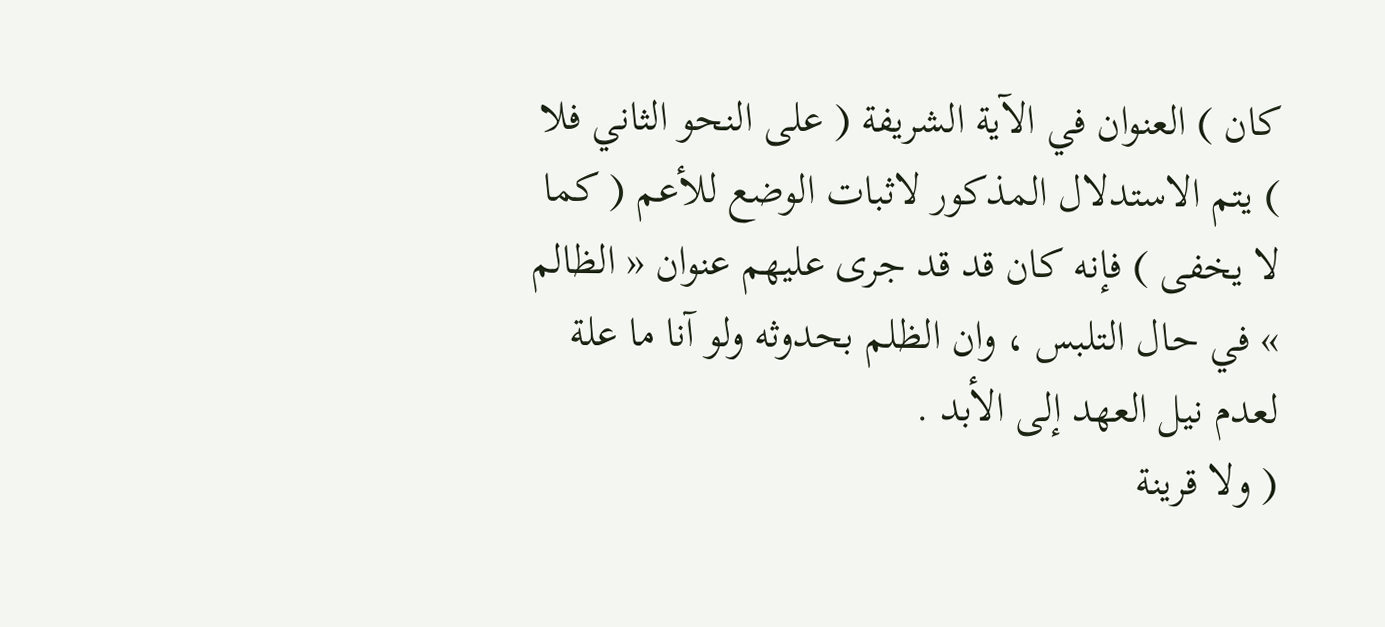كان ) العنوان في الآية الشريفة ( على النحو الثاني فلا ) يتم الاستدلال المذكور لاثبات الوضع للأعم ( كما لا يخفى ) فإنه كان قد قد جرى عليهم عنوان « الظالم » في حال التلبس ، وان الظلم بحدوثه ولو آنا ما علة لعدم نيل العهد إلى الأبد .
( ولا قرينة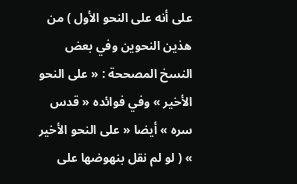على أنه على النحو الأول ) من هذين النحوين وفي بعض النسخ المصححة : « على النحو الأخير » وفي فوائده « قدس سره » أيضا « على النحو الأخير » ( لو لم نقل بنهوضها على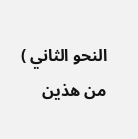النحو الثاني ) من هذين